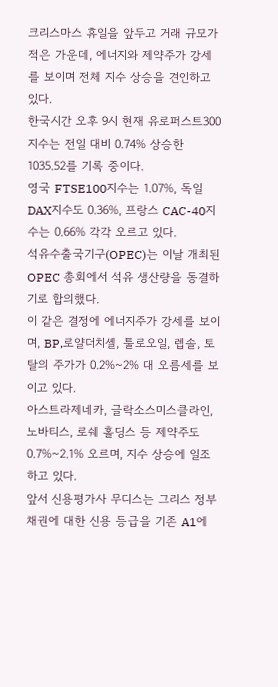크리스마스 휴일을 앞두고 거래 규모가 적은 가운데, 에너지와 제약주가 강세를 보이며 전체 지수 상승을 견인하고 있다.
한국시간 오후 9시 현재 유로퍼스트300지수는 전일 대비 0.74% 상승한 1035.52를 기록 중이다.
영국 FTSE100지수는 1.07%, 독일 DAX지수도 0.36%, 프랑스 CAC-40지수는 0.66% 각각 오르고 있다.
석유수출국기구(OPEC)는 이날 개최된 OPEC 총회에서 석유 생산량을 동결하기로 합의했다.
이 같은 결정에 에너지주가 강세를 보이며, BP,로얄더치셸, 툴로오일, 렙솔, 토탈의 주가가 0.2%~2% 대 오름세를 보이고 있다.
아스트라제네카, 글락소스미스클라인, 노바티스, 로쉐 홀딩스 등 제약주도 0.7%~2.1% 오르며, 지수 상승에 일조하고 있다.
앞서 신용평가사 무디스는 그리스 정부 채권에 대한 신용 등급을 기존 A1에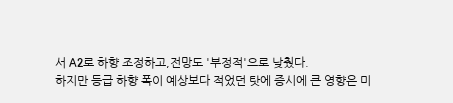서 A2로 하향 조정하고,전망도 '부정적'으로 낮췄다.
하지만 등급 하향 폭이 예상보다 적었던 탓에 증시에 큰 영향은 미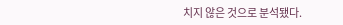치지 않은 것으로 분석됐다.